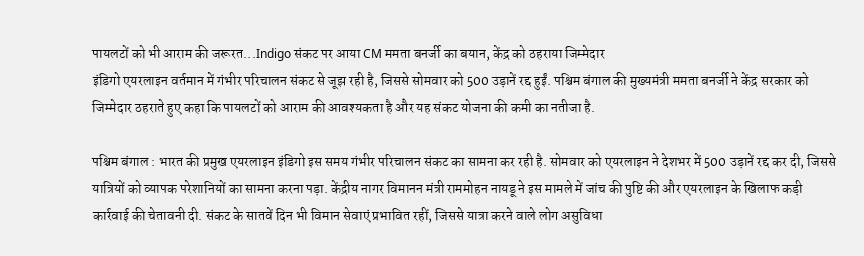पायलटों को भी आराम की जरूरत...Indigo संकट पर आया CM ममता बनर्जी का बयान, केंद्र को ठहराया जिम्मेदार
इंडिगो एयरलाइन वर्तमान में गंभीर परिचालन संकट से जूझ रही है, जिससे सोमवार को 500 उड़ानें रद्द हुईं. पश्चिम बंगाल की मुख्यमंत्री ममता बनर्जी ने केंद्र सरकार को जिम्मेदार ठहराते हुए कहा कि पायलटों को आराम की आवश्यकता है और यह संकट योजना की कमी का नतीजा है.

पश्चिम बंगाल : भारत की प्रमुख एयरलाइन इंडिगो इस समय गंभीर परिचालन संकट का सामना कर रही है. सोमवार को एयरलाइन ने देशभर में 500 उड़ानें रद्द कर दी, जिससे यात्रियों को व्यापक परेशानियों का सामना करना पड़ा. केंद्रीय नागर विमानन मंत्री राममोहन नायडू ने इस मामले में जांच की पुष्टि की और एयरलाइन के खिलाफ कड़ी कार्रवाई की चेतावनी दी. संकट के सातवें दिन भी विमान सेवाएं प्रभावित रहीं, जिससे यात्रा करने वाले लोग असुविधा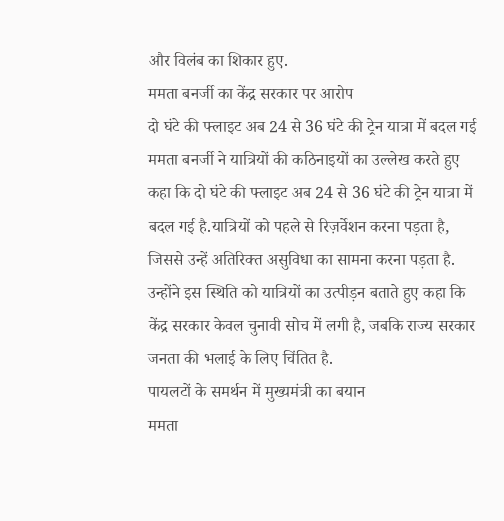और विलंब का शिकार हुए.
ममता बनर्जी का केंद्र सरकार पर आरोप
दो घंटे की फ्लाइट अब 24 से 36 घंटे की ट्रेन यात्रा में बदल गई
ममता बनर्जी ने यात्रियों की कठिनाइयों का उल्लेख करते हुए कहा कि दो घंटे की फ्लाइट अब 24 से 36 घंटे की ट्रेन यात्रा में बदल गई है.यात्रियों को पहले से रिज़र्वेशन करना पड़ता है, जिससे उन्हें अतिरिक्त असुविधा का सामना करना पड़ता है. उन्होंने इस स्थिति को यात्रियों का उत्पीड़न बताते हुए कहा कि केंद्र सरकार केवल चुनावी सोच में लगी है, जबकि राज्य सरकार जनता की भलाई के लिए चिंतित है.
पायलटों के समर्थन में मुख्यमंत्री का बयान
ममता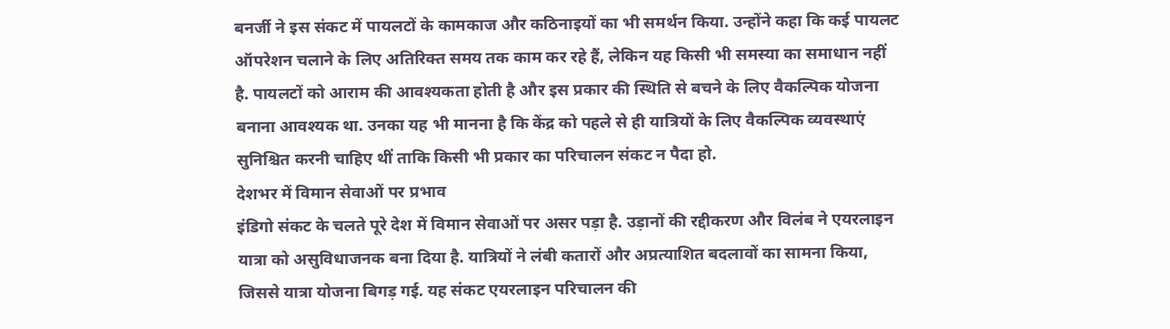बनर्जी ने इस संकट में पायलटों के कामकाज और कठिनाइयों का भी समर्थन किया. उन्होंने कहा कि कई पायलट ऑपरेशन चलाने के लिए अतिरिक्त समय तक काम कर रहे हैं, लेकिन यह किसी भी समस्या का समाधान नहीं है. पायलटों को आराम की आवश्यकता होती है और इस प्रकार की स्थिति से बचने के लिए वैकल्पिक योजना बनाना आवश्यक था. उनका यह भी मानना है कि केंद्र को पहले से ही यात्रियों के लिए वैकल्पिक व्यवस्थाएं सुनिश्चित करनी चाहिए थीं ताकि किसी भी प्रकार का परिचालन संकट न पैदा हो.
देशभर में विमान सेवाओं पर प्रभाव
इंडिगो संकट के चलते पूरे देश में विमान सेवाओं पर असर पड़ा है. उड़ानों की रद्दीकरण और विलंब ने एयरलाइन यात्रा को असुविधाजनक बना दिया है. यात्रियों ने लंबी कतारों और अप्रत्याशित बदलावों का सामना किया, जिससे यात्रा योजना बिगड़ गई. यह संकट एयरलाइन परिचालन की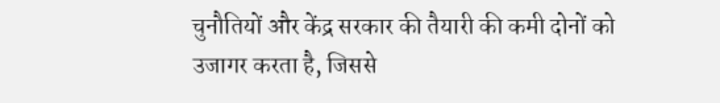चुनौतियों और केंद्र सरकार की तैयारी की कमी दोनों को उजागर करता है, जिससे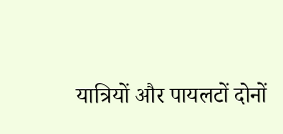यात्रियों और पायलटों दोनों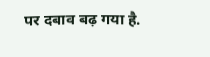पर दबाव बढ़ गया है.